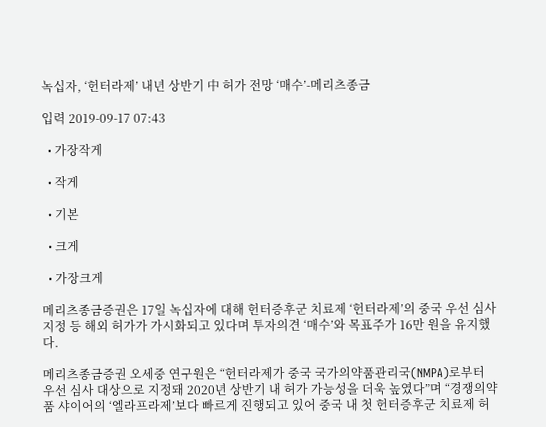녹십자, ‘헌터라제’ 내년 상반기 中 허가 전망 ‘매수’-메리츠종금

입력 2019-09-17 07:43

  • 가장작게

  • 작게

  • 기본

  • 크게

  • 가장크게

메리츠종금증권은 17일 녹십자에 대해 헌터증후군 치료제 ‘헌터라제’의 중국 우선 심사 지정 등 해외 허가가 가시화되고 있다며 투자의견 ‘매수’와 목표주가 16만 원을 유지했다.

메리츠종금증권 오세중 연구원은 “헌터라제가 중국 국가의약품관리국(NMPA)로부터 우선 심사 대상으로 지정돼 2020년 상반기 내 허가 가능성을 더욱 높였다”며 “경쟁의약품 샤이어의 ‘엘라프라제’보다 빠르게 진행되고 있어 중국 내 첫 헌터증후군 치료제 허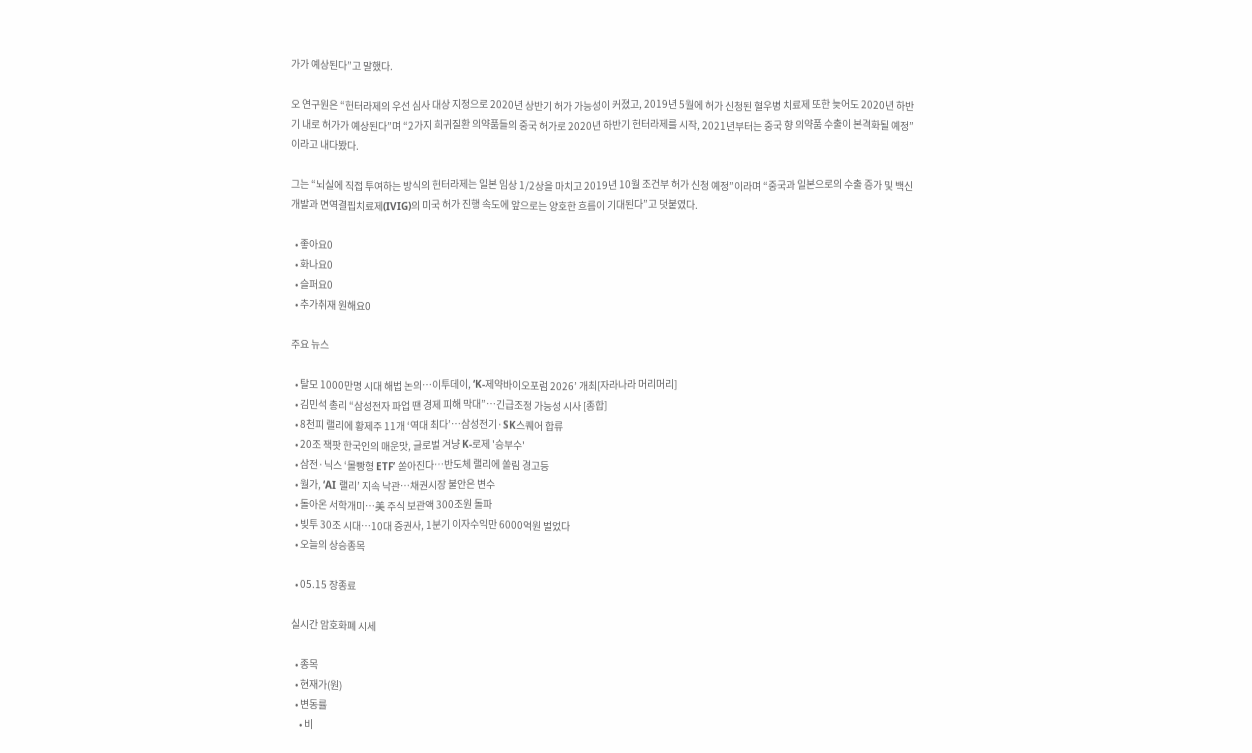가가 예상된다”고 말했다.

오 연구원은 “헌터라제의 우선 심사 대상 지정으로 2020년 상반기 허가 가능성이 커졌고, 2019년 5월에 허가 신청된 혈우병 치료제 또한 늦어도 2020년 하반기 내로 허가가 예상된다”며 “2가지 희귀질환 의약품들의 중국 허가로 2020년 하반기 헌터라제를 시작, 2021년부터는 중국 향 의약품 수출이 본격화될 예정”이라고 내다봤다.

그는 “뇌실에 직접 투여하는 방식의 헌터라제는 일본 임상 1/2상을 마치고 2019년 10월 조건부 허가 신청 예정”이라며 “중국과 일본으로의 수출 증가 및 백신 개발과 면역결핍치료제(IVIG)의 미국 허가 진행 속도에 앞으로는 양호한 흐름이 기대된다”고 덧붙였다.

  • 좋아요0
  • 화나요0
  • 슬퍼요0
  • 추가취재 원해요0

주요 뉴스

  • 탈모 1000만명 시대 해법 논의…이투데이, ‘K-제약바이오포럼 2026’ 개최[자라나라 머리머리]
  • 김민석 총리 “삼성전자 파업 땐 경제 피해 막대”…긴급조정 가능성 시사 [종합]
  • 8천피 랠리에 황제주 11개 ‘역대 최다’…삼성전기·SK스퀘어 합류
  • 20조 잭팟 한국인의 매운맛, 글로벌 겨냥 K-로제 '승부수'
  • 삼전·닉스 ‘몰빵형 ETF’ 쏟아진다…반도체 랠리에 쏠림 경고등
  • 월가, ‘AI 랠리’ 지속 낙관…채권시장 불안은 변수
  • 돌아온 서학개미…美 주식 보관액 300조원 돌파
  • 빚투 30조 시대…10대 증권사, 1분기 이자수익만 6000억원 벌었다
  • 오늘의 상승종목

  • 05.15 장종료

실시간 암호화폐 시세

  • 종목
  • 현재가(원)
  • 변동률
    • 비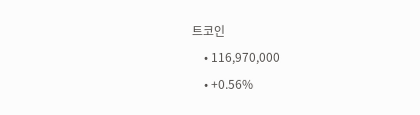트코인
    • 116,970,000
    • +0.56%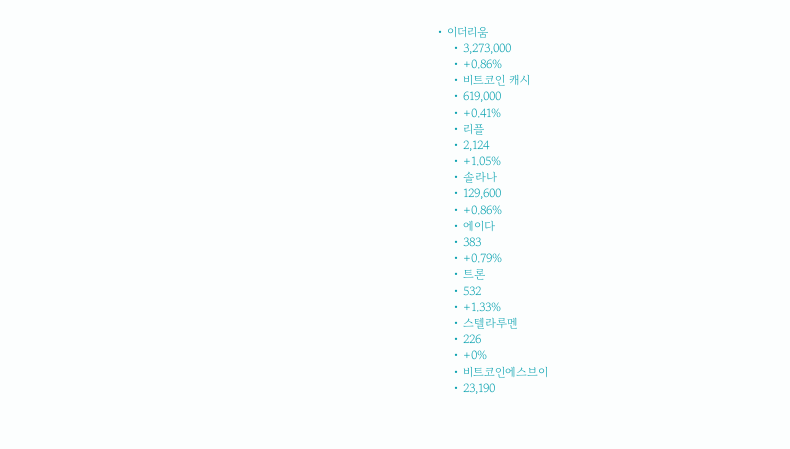• 이더리움
    • 3,273,000
    • +0.86%
    • 비트코인 캐시
    • 619,000
    • +0.41%
    • 리플
    • 2,124
    • +1.05%
    • 솔라나
    • 129,600
    • +0.86%
    • 에이다
    • 383
    • +0.79%
    • 트론
    • 532
    • +1.33%
    • 스텔라루멘
    • 226
    • +0%
    • 비트코인에스브이
    • 23,190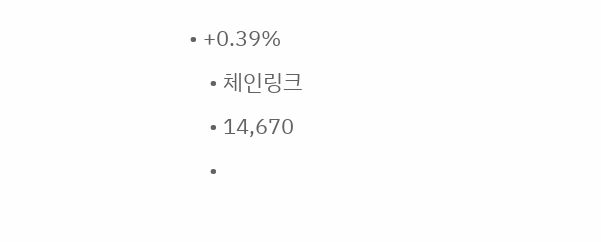• +0.39%
    • 체인링크
    • 14,670
    •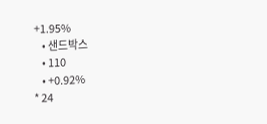+1.95%
    • 샌드박스
    • 110
    • +0.92%
* 24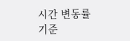시간 변동률 기준